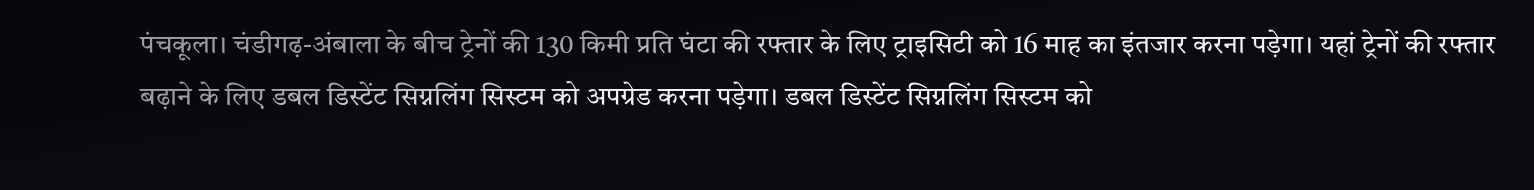पंचकूला। चंडीगढ़-अंबाला के बीच ट्रेनों की 130 किमी प्रति घंटा की रफ्तार के लिए ट्राइसिटी को 16 माह का इंतजार करना पड़ेगा। यहां ट्रेनों की रफ्तार बढ़ाने के लिए डबल डिस्टेंट सिग्नलिंग सिस्टम को अपग्रेड करना पड़ेगा। डबल डिस्टेंट सिग्नलिंग सिस्टम को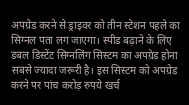अपग्रेड करने से ड्राइवर को तीन स्टेशन पहले का सिग्नल पता लग जाएगा। स्पीड बढ़ाने के लिए डबल डिस्टेंट सिग्नलिंग सिस्टम का अपग्रेड होना सबसे ज्यादा जरूरी है। इस सिस्टम को अपग्रेड करने पर पांच करोड़ रुपये खर्च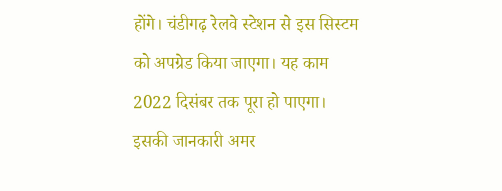होंगे। चंडीगढ़ रेलवे स्टेशन से इस सिस्टम को अपग्रेड किया जाएगा। यह काम 2022 दिसंबर तक पूरा हो पाएगा।
इसकी जानकारी अमर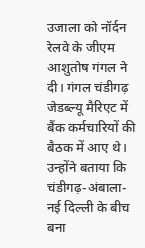उजाला को नॉर्दन रेलवे के जीएम आशुतोष गंगल ने दी। गंगल चंडीगढ़ जेडब्ल्यू मैरिएट में बैंक कर्मचारियों की बैठक में आए थे। उन्होंने बताया कि चंडीगढ़-अंबाला-नई दिल्ली के बीच बना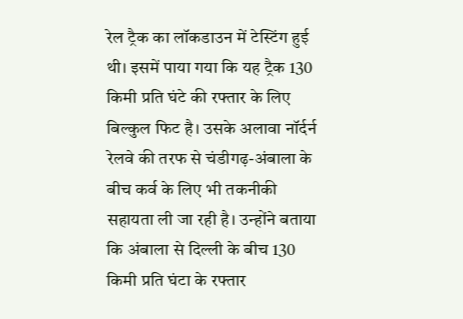रेल ट्रैक का लॉकडाउन में टेस्टिंग हुई थी। इसमें पाया गया कि यह ट्रैक 130 किमी प्रति घंटे की रफ्तार के लिए बिल्कुल फिट है। उसके अलावा नॉर्दर्न रेलवे की तरफ से चंडीगढ़-अंबाला के बीच कर्व के लिए भी तकनीकी सहायता ली जा रही है। उन्होंने बताया कि अंबाला से दिल्ली के बीच 130 किमी प्रति घंटा के रफ्तार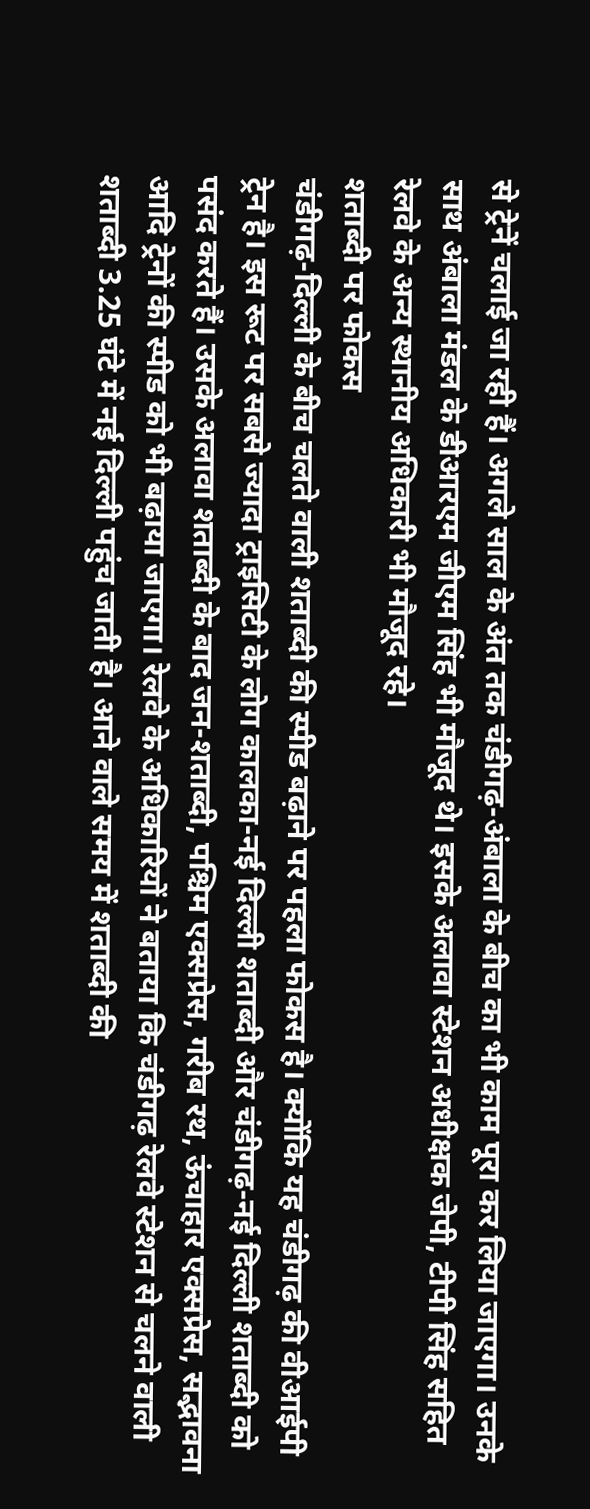से ट्रेनें चलाई जा रही हैं। अगले साल के अंत तक चंडीगढ़-अंबाला के बीच का भी काम पूरा कर लिया जाएगा। उनके साथ अंबाला मंडल के डीआरएम जीएम सिंह भी मौजूद थे। इसके अलावा स्टेशन अधीक्षक जेपी, टीपी सिंह सहित रेलवे के अन्य स्थानीय अधिकारी भी मौजूद रहे।
शताब्दी पर फोकस
चंडीगढ़-दिल्ली के बीच चलते वाली शताब्दी की स्पीड बढ़ाने पर पहला फोकस है। क्योंकि यह चंडीगढ़ की वीआईपी ट्रेन है। इस रूट पर सबसे ज्यादा ट्राइसिटी के लोग कालका-नई दिल्ली शताब्दी और चंडीगढ़-नई दिल्ली शताब्दी को पसंद करते हैं। उसके अलावा शताब्दी के बाद जन-शताब्दी, पश्चिम एक्सप्रेस, गरीब रथ, ऊंचाहार एक्सप्रेस, सद्भावना आदि ट्रेनों की स्पीड को भी बढ़ाया जाएगा। रेलवे के अधिकारियों ने बताया कि चंडीगढ़ रेलवे स्टेशन से चलने वाली शताब्दी 3.25 घंटे में नई दिल्ली पहुंच जाती है। आने वाले समय में शताब्दी की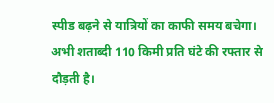स्पीड बढ़ने से यात्रियों का काफी समय बचेगा। अभी शताब्दी 110 किमी प्रति घंटे की रफ्तार से दौड़ती है।